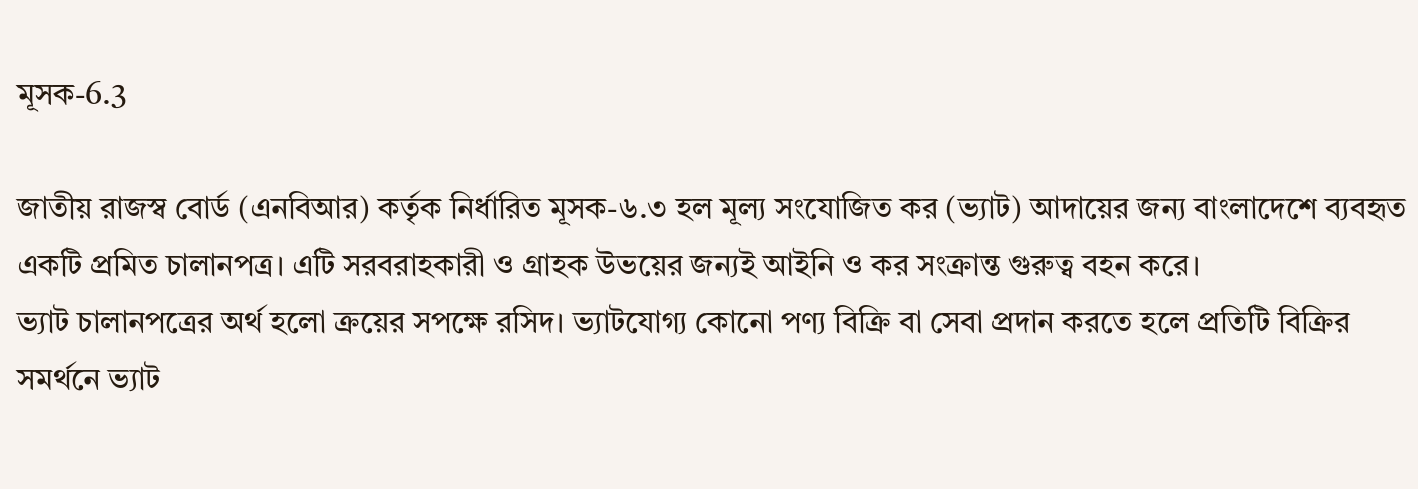মূসক-6.3

জাতীয় রাজস্ব বোর্ড (এনবিআর) কর্তৃক নির্ধারিত মূসক-৬.৩ হল মূল্য সংযোজিত কর (ভ্যাট) আদায়ের জন্য বাংলাদেশে ব্যবহৃত একটি প্রমিত চালানপত্র। এটি সরবরাহকারী ও গ্রাহক উভয়ের জন্যই আইনি ও কর সংক্রান্ত গুরুত্ব বহন করে।
ভ্যাট চালানপত্রের অর্থ হলো ক্রয়ের সপক্ষে রসিদ। ভ্যাটযোগ্য কোনো পণ্য বিক্রি বা সেবা প্রদান করতে হলে প্রতিটি বিক্রির সমর্থনে ভ্যাট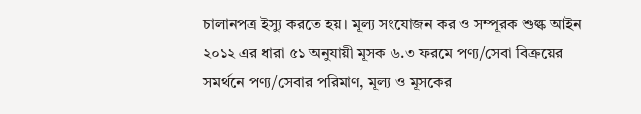চালানপত্র ইস্যু করতে হয়। মূল্য সংযোজন কর ও সম্পূরক শুল্ক আইন ২০১২ এর ধারা ৫১ অনুযায়ী মূসক ৬.৩ ফরমে পণ্য/সেবা বিক্রয়ের সমর্থনে পণ্য/সেবার পরিমাণ, মূল্য ও মূসকের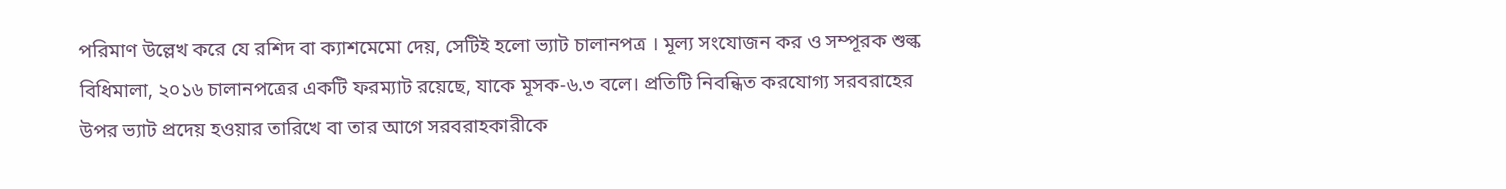পরিমাণ উল্লেখ করে যে রশিদ বা ক্যাশমেমো দেয়, সেটিই হলো ভ্যাট চালানপত্র । মূল্য সংযোজন কর ও সম্পূরক শুল্ক বিধিমালা, ২০১৬ চালানপত্রের একটি ফরম্যাট রয়েছে, যাকে মূসক-৬.৩ বলে। প্রতিটি নিবন্ধিত করযোগ্য সরবরাহের উপর ভ্যাট প্রদেয় হওয়ার তারিখে বা তার আগে সরবরাহকারীকে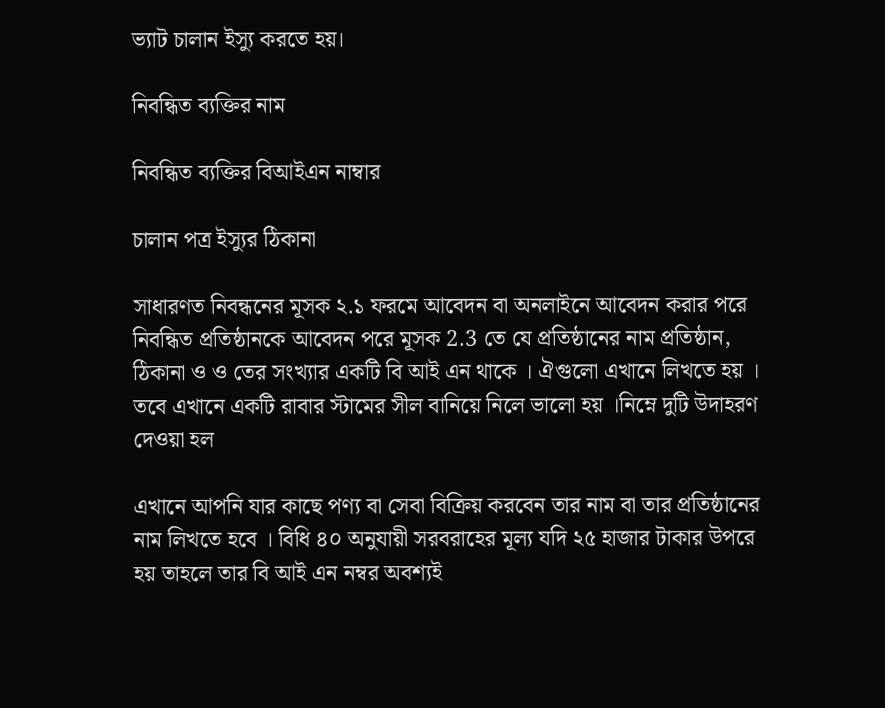ভ্যাট চালান ইস্যু করতে হয়।

নিবন্ধিত ব্যক্তির নাম

নিবন্ধিত ব্যক্তির বিআইএন নাম্বার

চালান পত্র ইস্যুর ঠিকানা

সাধারণত নিবন্ধনের মূসক ২.১ ফরমে আবেদন বা অনলাইনে আবেদন করার পরে নিবন্ধিত প্রতিষ্ঠানকে আবেদন পরে মূসক 2.3 তে যে প্রতিষ্ঠানের নাম প্রতিষ্ঠান, ঠিকানা ও ও তের সংখ‌্যার এক‌টি বি আই এন থাকে । ঐগুলো এখানে লিখতে হয় । তবে এখানে একটি রাবার স্টামের সীল বা‌নি‌য়ে নি‌লে ভা‌লো হয় ।নিম্নে দুটি উদাহরণ দেওয়া হল

এখানে আপনি যার কাছে পণ্য বা সেবা বিক্রিয় করবেন তার নাম বা তার প্রতিষ্ঠানের নাম লিখতে হবে । বিধি ৪০ অনুযায়ী সরবরাহের মূল্য যদি ২৫ হাজার টাকার উপরে হয় তাহলে তার বি আই এন নম্বর অবশ্যই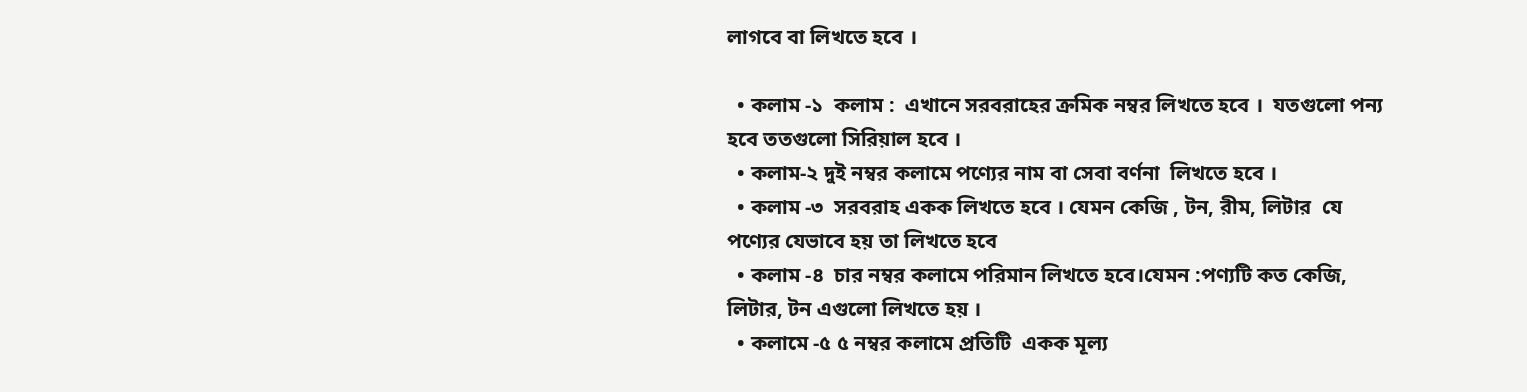লাগবে বা লিখতে হবে ।

  • কলাম -১  কলাম :  এখানে সরবরাহের ক্রমিক নম্বর লিখতে হবে ।  যতগুলো পন্য হবে ততগুলো সিরিয়াল হবে ।
  • কলাম-২ দুই নম্বর কলামে পণ্যের নাম বা সেবা বর্ণনা  লিখতে হবে ।
  • কলাম -৩  সরবরাহ একক লিখতে হবে । যেমন কেজি , টন, রীম, লিটার  যে পণ্যের যেভাবে হয় তা লিখতে হবে
  • কলাম -৪  চার নম্বর কলামে পরিমান লিখতে হবে।যেমন :পণ্যটি কত কেজি, লিটার, টন এগুলো লিখতে হয় ।
  • কলামে -৫ ৫ নম্বর কলামে প্রতিটি  একক মূল্য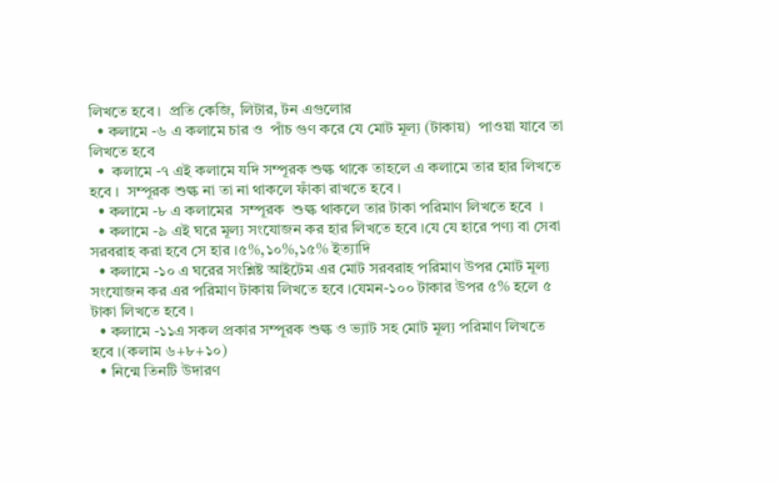লিখতে হবে ।  প্রতি কেজি, লিটার, টন এগুলোর
  • কলামে -৬ এ কলামে চার ও  পাঁচ গুণ করে যে মোট মূল্য (টাকায়)  পাওয়া যাবে তা লিখতে হবে
  •  কলামে -৭ এই কলামে যদি সম্পূরক শুল্ক থাকে তাহলে এ কলামে তার হার লিখতে হবে ।  সম্পূরক শুল্ক না তা না থাকলে ফাঁকা রাখতে হবে ।
  • কলামে -৮ এ কলামের  সম্পূরক  শুল্ক থাক‌লে তার টাকা পরিমাণ লিখতে হবে  ।
  • কলামে -৯ এই ঘরে মূল্য সংযোজন কর হার লিখতে হবে ।যে যে হারে পণ্য বা সেবা সরবরাহ করা হবে সে হার ।৫%,১০%,১৫% ইত্যাদি
  • কলামে -১০ এ ঘরের সংশ্লিষ্ট আইটেম এর মোট সরবরাহ পরিমাণ উপর মোট মূল্য সংযোজন কর এর পরিমাণ টাকায় লিখতে হবে ।যেমন-১০০ টাকার উপর ৫% হলে ৫ টাকা লিখতে হবে ।
  • কলামে -১১এ সকল প্রকার সম্পূরক শুল্ক ও ভ্যাট সহ মোট মূল্য পরিমাণ লিখতে হবে ।(কলাম ৬+৮+১০)
  • নিন্মে তিনটি উদারণ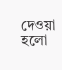দেওয়া হলো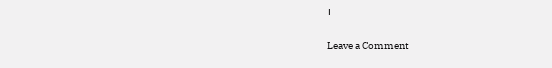।

Leave a Comment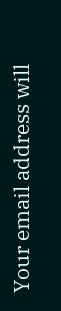Your email address will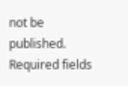not be published. Required fields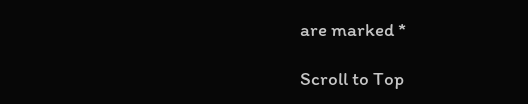are marked *

Scroll to Top